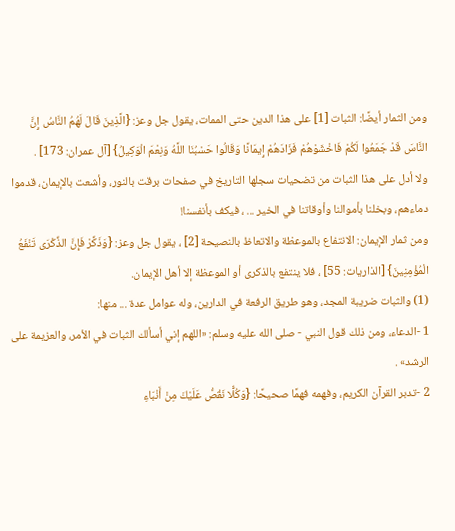ومن الثمار أيضًا: الثبات [1] على هذا الدين حتى الممات، يقول جل وعز: {الَّذِينَ قَالَ لَهُمُ النَّاسُ إِنَّ النَّاسَ قَدْ جَمَعُوا لَكُمْ فَاخْشَوْهُمْ فَزَادَهُمْ إِيمَانًا وَقَالُوا حَسْبُنَا اللَّهُ وَنِعْمَ الْوَكِيلُ} [آل عمران: 173] .
ولا أدل على هذا الثبات من تضحيات سجلها التاريخ في صفحات برقت بالنور، وأشعت بالإيمان، قدموا دماءهم، وبخلنا بأموالنا وأوقاتنا في الخير ... ، فيكف بأنفسنا!
ومن ثمار الإيمان: الانتفاع بالموعظة والاتعاظ بالنصيحة [2] ، يقول جل وعز: {وَذَكِّرْ فَإِنَّ الذِّكْرَى تَنْفَعُ الْمُؤْمِنِينَ} [الذاريات: 55] ، فلا ينتفع بالذكرى أو الموعظة إلا أهل الإيمان.
(1) والثبات ضريبة المجد، وهو طريق الرفعة في الدارين، وله عوامل عدة ... منها:
1 -الدعاء، ومن ذلك قول النبي - صلى الله عليه وسلم: «اللهم إني أسألك الثبات في الأمر، والعزيمة على الرشد» .
2 -تدبر القرآن الكريم، وفهمه فهمًا صحيحًا: {وَكُلًّا نَقُصُّ عَلَيْكَ مِنْ أَنْبَاءِ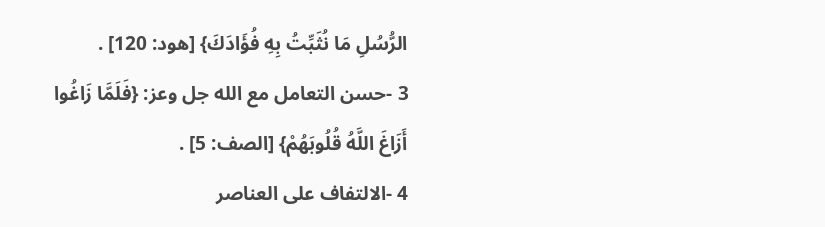الرُّسُلِ مَا نُثَبِّتُ بِهِ فُؤَادَكَ} [هود: 120] .
3 -حسن التعامل مع الله جل وعز: {فَلَمَّا زَاغُوا أَزَاغَ اللَّهُ قُلُوبَهُمْ} [الصف: 5] .
4 -الالتفاف على العناصر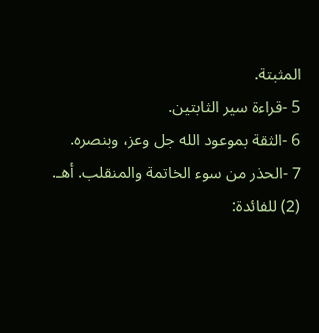المثبتة.
5 -قراءة سير الثابتين.
6 -الثقة بموعود الله جل وعز، وبنصره.
7 -الحذر من سوء الخاتمة والمنقلب. أهـ.
(2) للفائدة: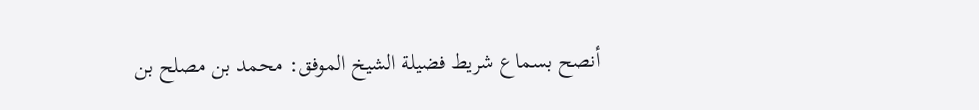أنصح بسماع شريط فضيلة الشيخ الموفق: محمد بن مصلح بن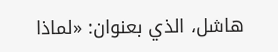هاشل، الذي بعنوان: «لماذا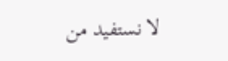لا نستفيد من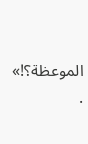الموعظة؟!» .